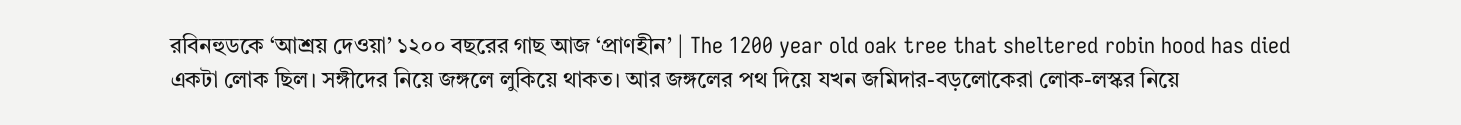রবিনহুডকে ‘আশ্রয় দেওয়া’ ১২০০ বছরের গাছ আজ ‘প্রাণহীন’ | The 1200 year old oak tree that sheltered robin hood has died
একটা লোক ছিল। সঙ্গীদের নিয়ে জঙ্গলে লুকিয়ে থাকত। আর জঙ্গলের পথ দিয়ে যখন জমিদার-বড়লোকেরা লোক-লস্কর নিয়ে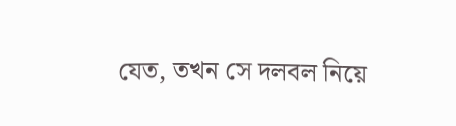যেত, তখন সে দলবল নিয়ে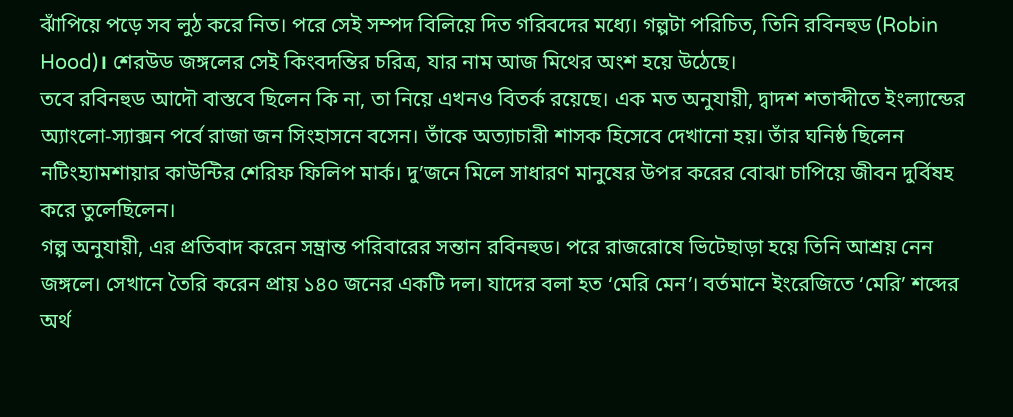ঝাঁপিয়ে পড়ে সব লুঠ করে নিত। পরে সেই সম্পদ বিলিয়ে দিত গরিবদের মধ্যে। গল্পটা পরিচিত, তিনি রবিনহুড (Robin Hood)। শেরউড জঙ্গলের সেই কিংবদন্তির চরিত্র, যার নাম আজ মিথের অংশ হয়ে উঠেছে।
তবে রবিনহুড আদৌ বাস্তবে ছিলেন কি না, তা নিয়ে এখনও বিতর্ক রয়েছে। এক মত অনুযায়ী, দ্বাদশ শতাব্দীতে ইংল্যান্ডের অ্যাংলো-স্যাক্সন পর্বে রাজা জন সিংহাসনে বসেন। তাঁকে অত্যাচারী শাসক হিসেবে দেখানো হয়। তাঁর ঘনিষ্ঠ ছিলেন নটিংহ্যামশায়ার কাউন্টির শেরিফ ফিলিপ মার্ক। দু’জনে মিলে সাধারণ মানুষের উপর করের বোঝা চাপিয়ে জীবন দুর্বিষহ করে তুলেছিলেন।
গল্প অনুযায়ী, এর প্রতিবাদ করেন সম্ভ্রান্ত পরিবারের সন্তান রবিনহুড। পরে রাজরোষে ভিটেছাড়া হয়ে তিনি আশ্রয় নেন জঙ্গলে। সেখানে তৈরি করেন প্রায় ১৪০ জনের একটি দল। যাদের বলা হত ‘মেরি মেন’। বর্তমানে ইংরেজিতে ‘মেরি’ শব্দের অর্থ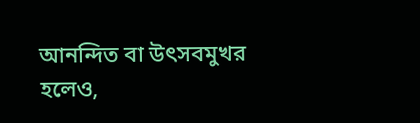আনন্দিত বা উৎসবমুখর হলেও,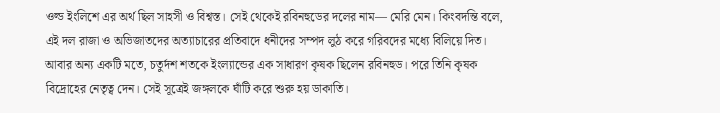ওল্ড ইংলিশে এর অর্থ ছিল সাহসী ও বিশ্বস্ত। সেই থেকেই রবিনহুডের দলের নাম— মেরি মেন। কিংবদন্তি বলে, এই দল রাজা ও অভিজাতদের অত্যাচারের প্রতিবাদে ধনীদের সম্পদ লুঠ করে গরিবদের মধ্যে বিলিয়ে দিত।
আবার অন্য একটি মতে, চতুর্দশ শতকে ইংল্যান্ডের এক সাধারণ কৃষক ছিলেন রবিনহুড। পরে তিনি কৃষক বিদ্রোহের নেতৃত্ব দেন। সেই সূত্রেই জঙ্গলকে ঘাঁটি করে শুরু হয় ডাকাতি।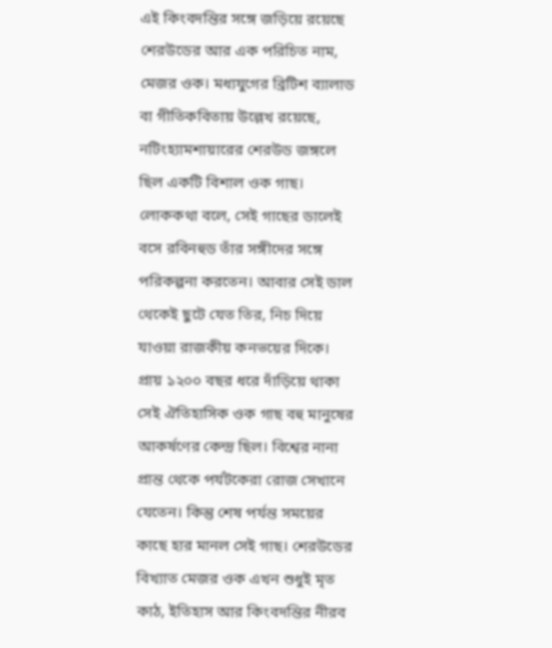এই কিংবদন্তির সঙ্গে জড়িয়ে রয়েছে শেরউডের আর এক পরিচিত নাম, মেজর ওক। মধ্যযুগের ব্রিটিশ ব্যালাড বা গীতিকবিতায় উল্লেখ রয়েছে, নটিংহ্যামশায়ারের শেরউড জঙ্গলে ছিল একটি বিশাল ওক গাছ। লোককথা বলে, সেই গাছের ডালেই বসে রবিনহুড তাঁর সঙ্গীদের সঙ্গে পরিকল্পনা করতেন। আবার সেই ডাল থেকেই ছুটে যেত তির, নিচ দিয়ে যাওয়া রাজকীয় কনভয়ের দিকে।
প্রায় ১২০০ বছর ধরে দাঁড়িয়ে থাকা সেই ঐতিহাসিক ওক গাছ বহু মানুষের আকর্ষণের কেন্দ্র ছিল। বিশ্বের নানা প্রান্ত থেকে পর্যটকেরা রোজ সেখানে যেতেন। কিন্তু শেষ পর্যন্ত সময়ের কাছে হার মানল সেই গাছ। শেরউডের বিখ্যাত মেজর ওক এখন শুধুই মৃত কাঠ, ইতিহাস আর কিংবদন্তির নীরব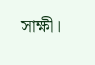সাক্ষী।